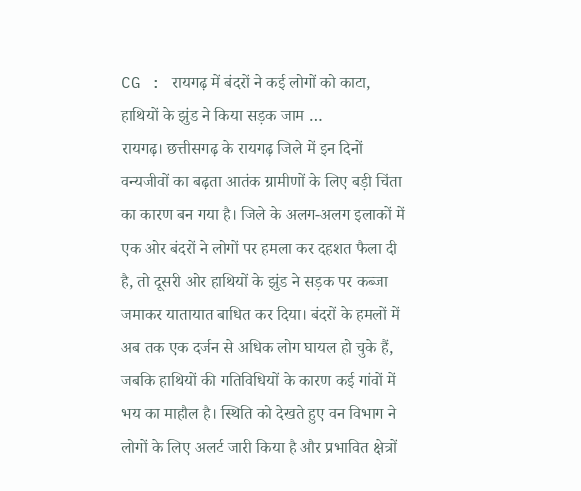CG : रायगढ़ में बंदरों ने कई लोगों को काटा, हाथियों के झुंड ने किया सड़क जाम …
रायगढ़। छत्तीसगढ़ के रायगढ़ जिले में इन दिनों वन्यजीवों का बढ़ता आतंक ग्रामीणों के लिए बड़ी चिंता का कारण बन गया है। जिले के अलग-अलग इलाकों में एक ओर बंदरों ने लोगों पर हमला कर दहशत फैला दी है, तो दूसरी ओर हाथियों के झुंड ने सड़क पर कब्जा जमाकर यातायात बाधित कर दिया। बंदरों के हमलों में अब तक एक दर्जन से अधिक लोग घायल हो चुके हैं, जबकि हाथियों की गतिविधियों के कारण कई गांवों में भय का माहौल है। स्थिति को देखते हुए वन विभाग ने लोगों के लिए अलर्ट जारी किया है और प्रभावित क्षेत्रों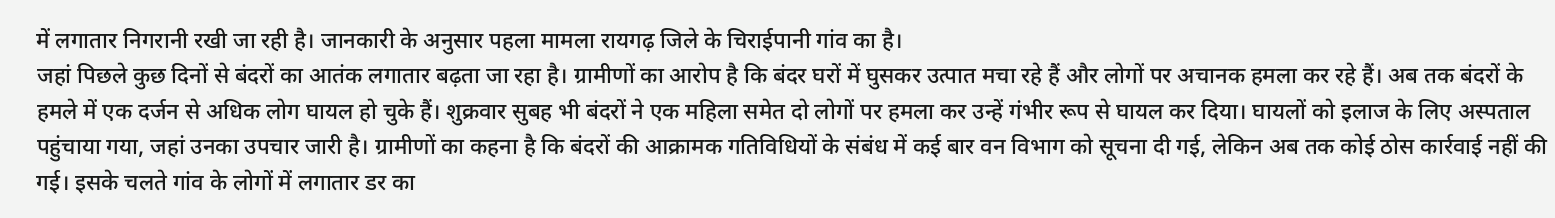में लगातार निगरानी रखी जा रही है। जानकारी के अनुसार पहला मामला रायगढ़ जिले के चिराईपानी गांव का है।
जहां पिछले कुछ दिनों से बंदरों का आतंक लगातार बढ़ता जा रहा है। ग्रामीणों का आरोप है कि बंदर घरों में घुसकर उत्पात मचा रहे हैं और लोगों पर अचानक हमला कर रहे हैं। अब तक बंदरों के हमले में एक दर्जन से अधिक लोग घायल हो चुके हैं। शुक्रवार सुबह भी बंदरों ने एक महिला समेत दो लोगों पर हमला कर उन्हें गंभीर रूप से घायल कर दिया। घायलों को इलाज के लिए अस्पताल पहुंचाया गया, जहां उनका उपचार जारी है। ग्रामीणों का कहना है कि बंदरों की आक्रामक गतिविधियों के संबंध में कई बार वन विभाग को सूचना दी गई, लेकिन अब तक कोई ठोस कार्रवाई नहीं की गई। इसके चलते गांव के लोगों में लगातार डर का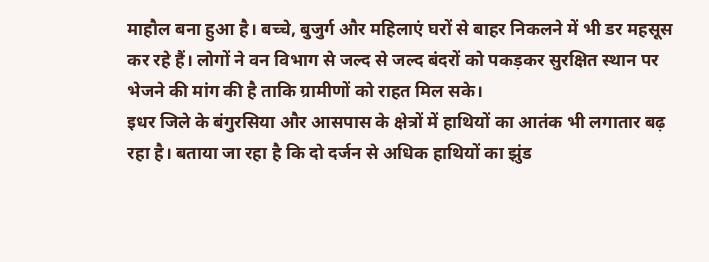माहौल बना हुआ है। बच्चे, बुजुर्ग और महिलाएं घरों से बाहर निकलने में भी डर महसूस कर रहे हैं। लोगों ने वन विभाग से जल्द से जल्द बंदरों को पकड़कर सुरक्षित स्थान पर भेजने की मांग की है ताकि ग्रामीणों को राहत मिल सके।
इधर जिले के बंगुरसिया और आसपास के क्षेत्रों में हाथियों का आतंक भी लगातार बढ़ रहा है। बताया जा रहा है कि दो दर्जन से अधिक हाथियों का झुंड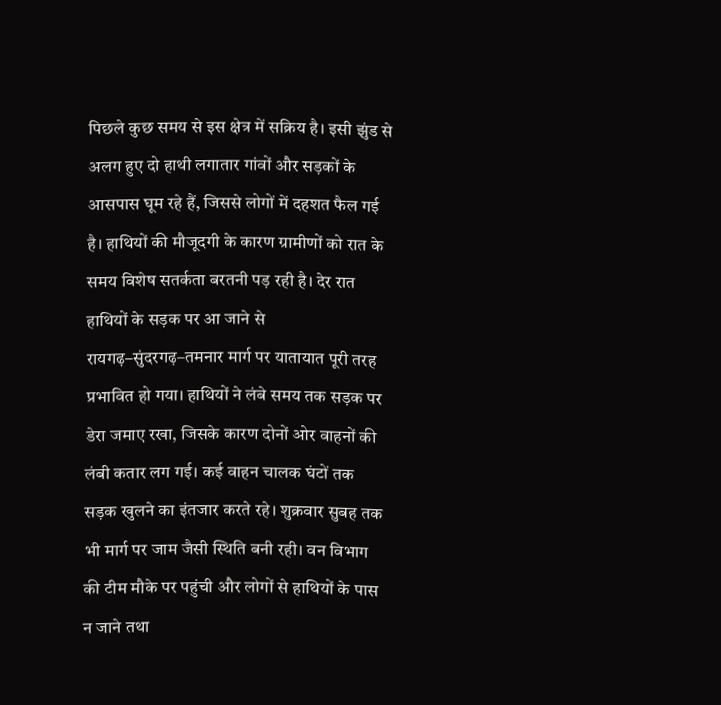पिछले कुछ समय से इस क्षेत्र में सक्रिय है। इसी झुंड से अलग हुए दो हाथी लगातार गांवों और सड़कों के आसपास घूम रहे हैं, जिससे लोगों में दहशत फैल गई है। हाथियों की मौजूदगी के कारण ग्रामीणों को रात के समय विशेष सतर्कता बरतनी पड़ रही है। देर रात हाथियों के सड़क पर आ जाने से रायगढ़–सुंदरगढ़–तमनार मार्ग पर यातायात पूरी तरह प्रभावित हो गया। हाथियों ने लंबे समय तक सड़क पर डेरा जमाए रखा, जिसके कारण दोनों ओर वाहनों की लंबी कतार लग गई। कई वाहन चालक घंटों तक सड़क खुलने का इंतजार करते रहे। शुक्रवार सुबह तक भी मार्ग पर जाम जैसी स्थिति बनी रही। वन विभाग की टीम मौके पर पहुंची और लोगों से हाथियों के पास न जाने तथा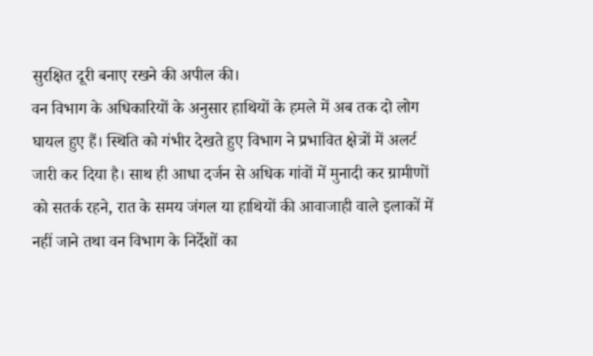सुरक्षित दूरी बनाए रखने की अपील की।
वन विभाग के अधिकारियों के अनुसार हाथियों के हमले में अब तक दो लोग घायल हुए हैं। स्थिति को गंभीर देखते हुए विभाग ने प्रभावित क्षेत्रों में अलर्ट जारी कर दिया है। साथ ही आधा दर्जन से अधिक गांवों में मुनादी कर ग्रामीणों को सतर्क रहने, रात के समय जंगल या हाथियों की आवाजाही वाले इलाकों में नहीं जाने तथा वन विभाग के निर्देशों का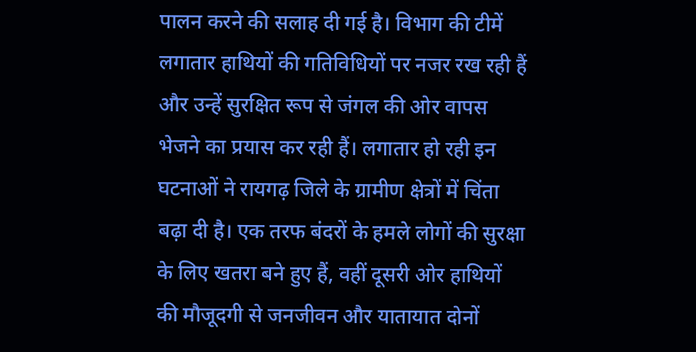पालन करने की सलाह दी गई है। विभाग की टीमें लगातार हाथियों की गतिविधियों पर नजर रख रही हैं और उन्हें सुरक्षित रूप से जंगल की ओर वापस भेजने का प्रयास कर रही हैं। लगातार हो रही इन घटनाओं ने रायगढ़ जिले के ग्रामीण क्षेत्रों में चिंता बढ़ा दी है। एक तरफ बंदरों के हमले लोगों की सुरक्षा के लिए खतरा बने हुए हैं, वहीं दूसरी ओर हाथियों की मौजूदगी से जनजीवन और यातायात दोनों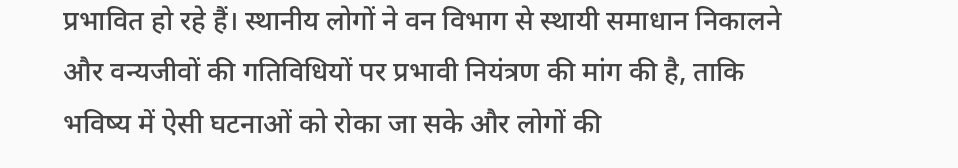प्रभावित हो रहे हैं। स्थानीय लोगों ने वन विभाग से स्थायी समाधान निकालने और वन्यजीवों की गतिविधियों पर प्रभावी नियंत्रण की मांग की है, ताकि भविष्य में ऐसी घटनाओं को रोका जा सके और लोगों की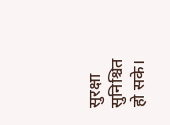सुरक्षा सुनिश्चित हो सके।